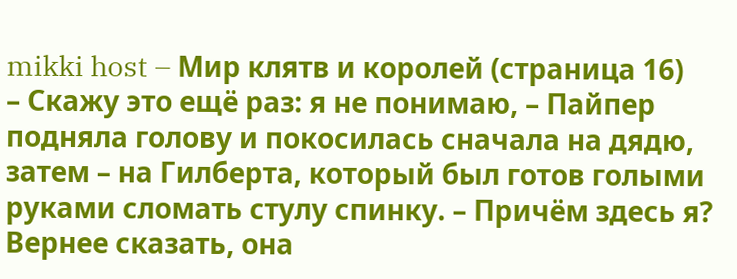mikki host – Мир клятв и королей (страница 16)
– Скажу это ещё раз: я не понимаю, – Пайпер подняла голову и покосилась сначала на дядю, затем – на Гилберта, который был готов голыми руками сломать стулу спинку. – Причём здесь я?
Вернее сказать, она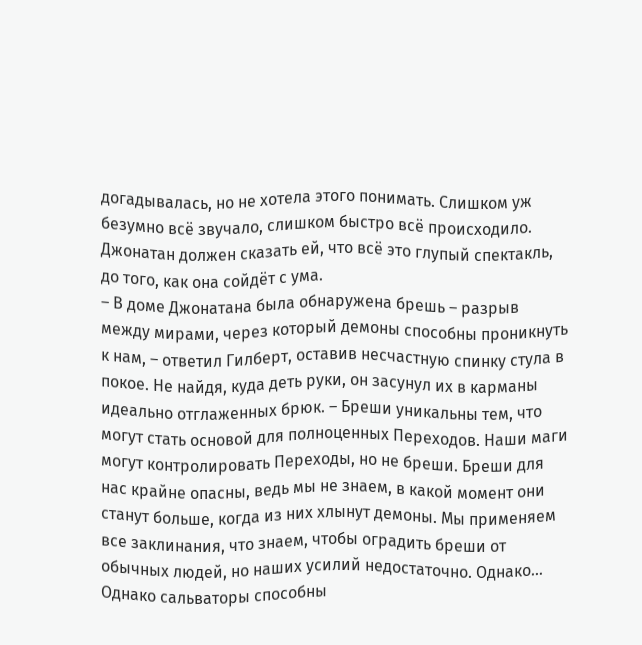догадывалась, но не хотела этого понимать. Слишком уж безумно всё звучало, слишком быстро всё происходило.
Джонатан должен сказать ей, что всё это глупый спектакль, до того, как она сойдёт с ума.
– В доме Джонатана была обнаружена брешь – разрыв между мирами, через который демоны способны проникнуть к нам, – ответил Гилберт, оставив несчастную спинку стула в покое. Не найдя, куда деть руки, он засунул их в карманы идеально отглаженных брюк. – Бреши уникальны тем, что могут стать основой для полноценных Переходов. Наши маги могут контролировать Переходы, но не бреши. Бреши для нас крайне опасны, ведь мы не знаем, в какой момент они станут больше, когда из них хлынут демоны. Мы применяем все заклинания, что знаем, чтобы оградить бреши от обычных людей, но наших усилий недостаточно. Однако… Однако сальваторы способны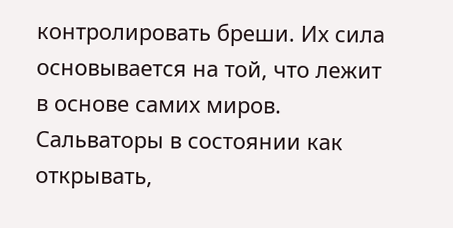контролировать бреши. Их сила основывается на той, что лежит в основе самих миров. Сальваторы в состоянии как открывать,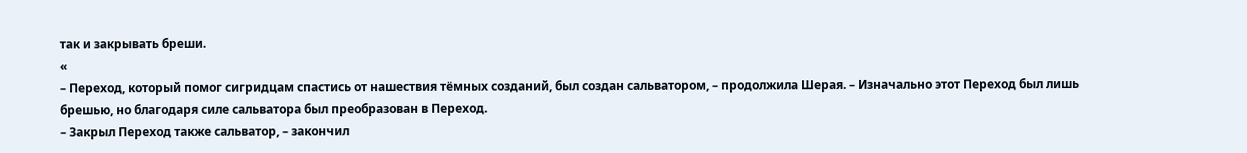так и закрывать бреши.
«
– Переход, который помог сигридцам спастись от нашествия тёмных созданий, был создан сальватором, – продолжила Шерая. – Изначально этот Переход был лишь брешью, но благодаря силе сальватора был преобразован в Переход.
– Закрыл Переход также сальватор, – закончил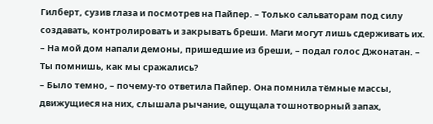Гилберт, сузив глаза и посмотрев на Пайпер. – Только сальваторам под силу создавать, контролировать и закрывать бреши. Маги могут лишь сдерживать их.
– На мой дом напали демоны, пришедшие из бреши, – подал голос Джонатан. – Ты помнишь, как мы сражались?
– Было темно, – почему-то ответила Пайпер. Она помнила тёмные массы, движущиеся на них, слышала рычание, ощущала тошнотворный запах,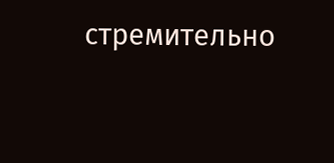стремительно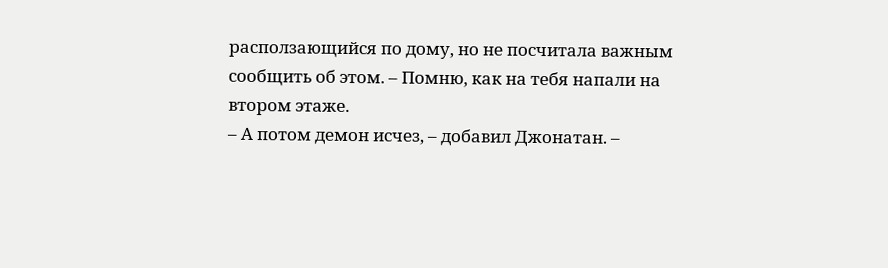расползающийся по дому, но не посчитала важным сообщить об этом. – Помню, как на тебя напали на втором этаже.
– А потом демон исчез, – добавил Джонатан. –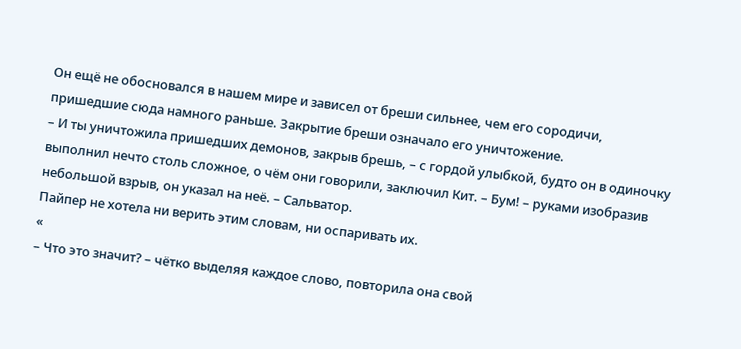Он ещё не обосновался в нашем мире и зависел от бреши сильнее, чем его сородичи, пришедшие сюда намного раньше. Закрытие бреши означало его уничтожение.
– И ты уничтожила пришедших демонов, закрыв брешь, – с гордой улыбкой, будто он в одиночку выполнил нечто столь сложное, о чём они говорили, заключил Кит. – Бум! – руками изобразив небольшой взрыв, он указал на неё. – Сальватор.
Пайпер не хотела ни верить этим словам, ни оспаривать их.
«
– Что это значит? – чётко выделяя каждое слово, повторила она свой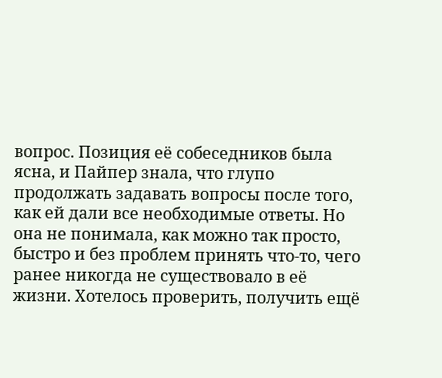вопрос. Позиция её собеседников была ясна, и Пайпер знала, что глупо продолжать задавать вопросы после того, как ей дали все необходимые ответы. Но она не понимала, как можно так просто, быстро и без проблем принять что-то, чего ранее никогда не существовало в её жизни. Хотелось проверить, получить ещё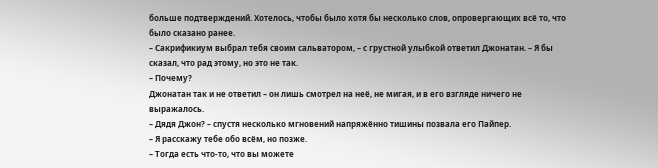больше подтверждений. Хотелось, чтобы было хотя бы несколько слов, опровергающих всё то, что было сказано ранее.
– Сакрификиум выбрал тебя своим сальватором, – с грустной улыбкой ответил Джонатан. – Я бы сказал, что рад этому, но это не так.
– Почему?
Джонатан так и не ответил – он лишь смотрел на неё, не мигая, и в его взгляде ничего не выражалось.
– Дядя Джон? – спустя несколько мгновений напряжённо тишины позвала его Пайпер.
– Я расскажу тебе обо всём, но позже.
– Тогда есть что-то, что вы можете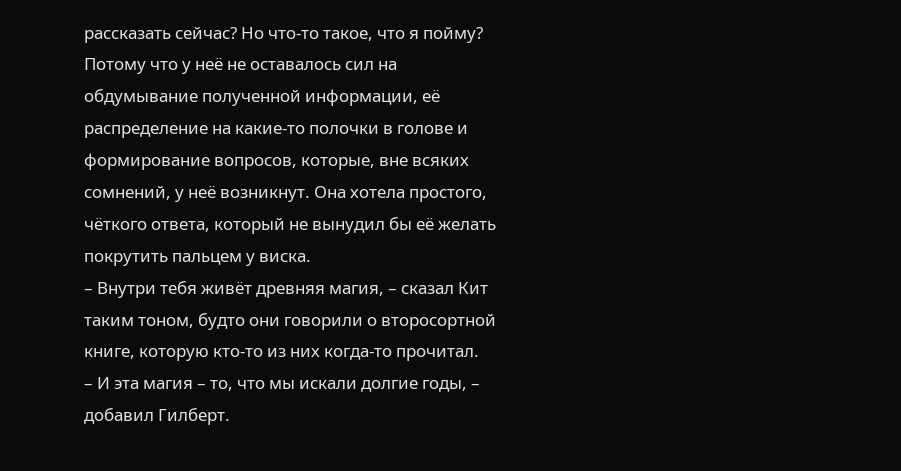рассказать сейчас? Но что-то такое, что я пойму?
Потому что у неё не оставалось сил на обдумывание полученной информации, её распределение на какие-то полочки в голове и формирование вопросов, которые, вне всяких сомнений, у неё возникнут. Она хотела простого, чёткого ответа, который не вынудил бы её желать покрутить пальцем у виска.
– Внутри тебя живёт древняя магия, – сказал Кит таким тоном, будто они говорили о второсортной книге, которую кто-то из них когда-то прочитал.
– И эта магия – то, что мы искали долгие годы, – добавил Гилберт.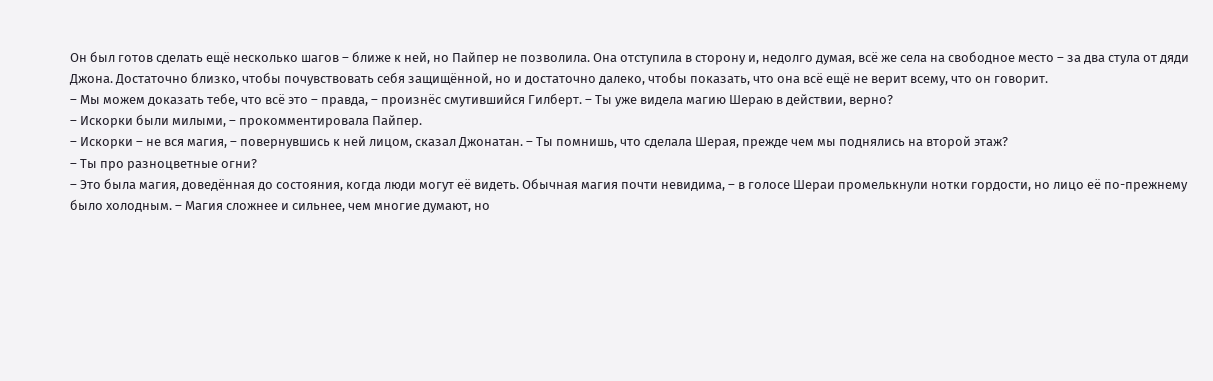Он был готов сделать ещё несколько шагов – ближе к ней, но Пайпер не позволила. Она отступила в сторону и, недолго думая, всё же села на свободное место – за два стула от дяди Джона. Достаточно близко, чтобы почувствовать себя защищённой, но и достаточно далеко, чтобы показать, что она всё ещё не верит всему, что он говорит.
– Мы можем доказать тебе, что всё это – правда, – произнёс смутившийся Гилберт. – Ты уже видела магию Шераю в действии, верно?
– Искорки были милыми, – прокомментировала Пайпер.
– Искорки – не вся магия, – повернувшись к ней лицом, сказал Джонатан. – Ты помнишь, что сделала Шерая, прежде чем мы поднялись на второй этаж?
– Ты про разноцветные огни?
– Это была магия, доведённая до состояния, когда люди могут её видеть. Обычная магия почти невидима, – в голосе Шераи промелькнули нотки гордости, но лицо её по-прежнему было холодным. – Магия сложнее и сильнее, чем многие думают, но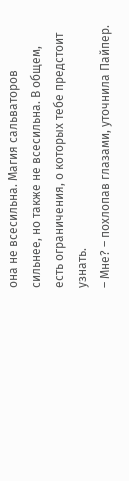она не всесильна. Магия сальваторов сильнее, но также не всесильна. В общем, есть ограничения, о которых тебе предстоит узнать.
– Мне? – похлопав глазами, уточнила Пайпер.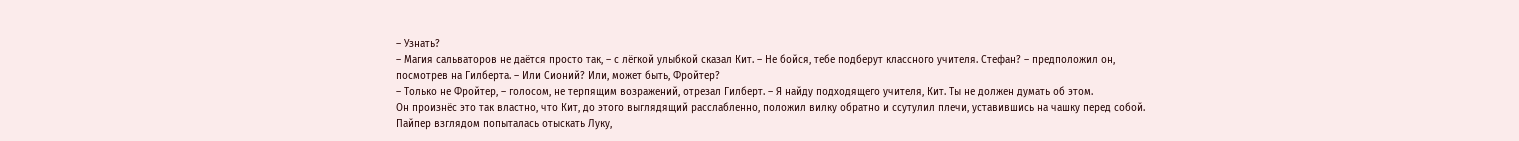– Узнать?
– Магия сальваторов не даётся просто так, – с лёгкой улыбкой сказал Кит. – Не бойся, тебе подберут классного учителя. Стефан? – предположил он, посмотрев на Гилберта. – Или Сионий? Или, может быть, Фройтер?
– Только не Фройтер, – голосом, не терпящим возражений, отрезал Гилберт. – Я найду подходящего учителя, Кит. Ты не должен думать об этом.
Он произнёс это так властно, что Кит, до этого выглядящий расслабленно, положил вилку обратно и ссутулил плечи, уставившись на чашку перед собой. Пайпер взглядом попыталась отыскать Луку,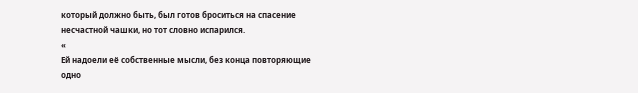который должно быть, был готов броситься на спасение несчастной чашки, но тот словно испарился.
«
Ей надоели её собственные мысли, без конца повторяющие одно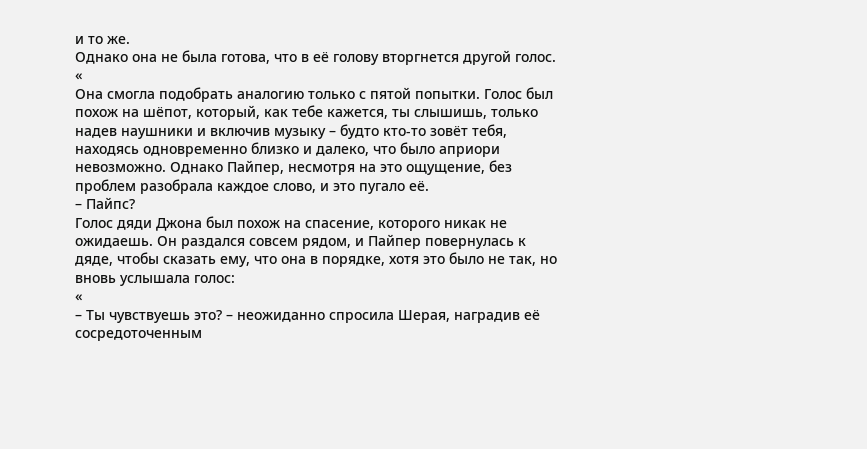и то же.
Однако она не была готова, что в её голову вторгнется другой голос.
«
Она смогла подобрать аналогию только с пятой попытки. Голос был похож на шёпот, который, как тебе кажется, ты слышишь, только надев наушники и включив музыку – будто кто-то зовёт тебя, находясь одновременно близко и далеко, что было априори невозможно. Однако Пайпер, несмотря на это ощущение, без проблем разобрала каждое слово, и это пугало её.
– Пайпс?
Голос дяди Джона был похож на спасение, которого никак не ожидаешь. Он раздался совсем рядом, и Пайпер повернулась к дяде, чтобы сказать ему, что она в порядке, хотя это было не так, но вновь услышала голос:
«
– Ты чувствуешь это? – неожиданно спросила Шерая, наградив её сосредоточенным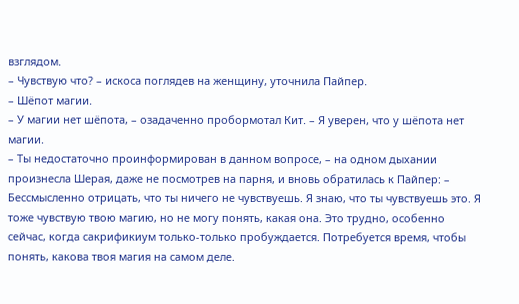взглядом.
– Чувствую что? – искоса поглядев на женщину, уточнила Пайпер.
– Шёпот магии.
– У магии нет шёпота, – озадаченно пробормотал Кит. – Я уверен, что у шёпота нет магии.
– Ты недостаточно проинформирован в данном вопросе, – на одном дыхании произнесла Шерая, даже не посмотрев на парня, и вновь обратилась к Пайпер: – Бессмысленно отрицать, что ты ничего не чувствуешь. Я знаю, что ты чувствуешь это. Я тоже чувствую твою магию, но не могу понять, какая она. Это трудно, особенно сейчас, когда сакрификиум только-только пробуждается. Потребуется время, чтобы понять, какова твоя магия на самом деле.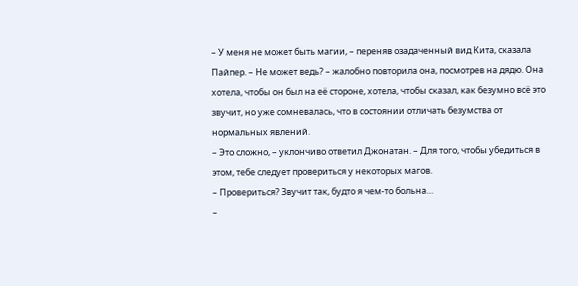– У меня не может быть магии, – переняв озадаченный вид Кита, сказала Пайпер. – Не может ведь? – жалобно повторила она, посмотрев на дядю. Она хотела, чтобы он был на её стороне, хотела, чтобы сказал, как безумно всё это звучит, но уже сомневалась, что в состоянии отличать безумства от нормальных явлений.
– Это сложно, – уклончиво ответил Джонатан. – Для того, чтобы убедиться в этом, тебе следует провериться у некоторых магов.
– Провериться? Звучит так, будто я чем-то больна…
–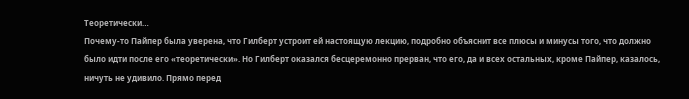Теоретически…
Почему-то Пайпер была уверена, что Гилберт устроит ей настоящую лекцию, подробно объяснит все плюсы и минусы того, что должно было идти после его «теоретически». Но Гилберт оказался бесцеремонно прерван, что его, да и всех остальных, кроме Пайпер, казалось, ничуть не удивило. Прямо перед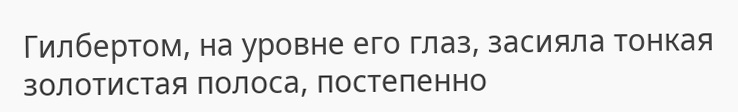Гилбертом, на уровне его глаз, засияла тонкая золотистая полоса, постепенно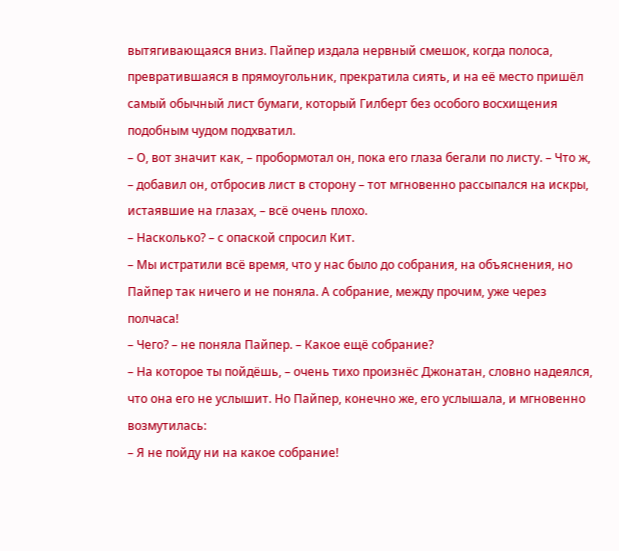вытягивающаяся вниз. Пайпер издала нервный смешок, когда полоса, превратившаяся в прямоугольник, прекратила сиять, и на её место пришёл самый обычный лист бумаги, который Гилберт без особого восхищения подобным чудом подхватил.
– О, вот значит как, – пробормотал он, пока его глаза бегали по листу. – Что ж, – добавил он, отбросив лист в сторону – тот мгновенно рассыпался на искры, истаявшие на глазах, – всё очень плохо.
– Насколько? – с опаской спросил Кит.
– Мы истратили всё время, что у нас было до собрания, на объяснения, но Пайпер так ничего и не поняла. А собрание, между прочим, уже через полчаса!
– Чего? – не поняла Пайпер. – Какое ещё собрание?
– На которое ты пойдёшь, – очень тихо произнёс Джонатан, словно надеялся, что она его не услышит. Но Пайпер, конечно же, его услышала, и мгновенно возмутилась:
– Я не пойду ни на какое собрание!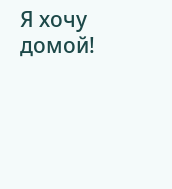Я хочу домой!